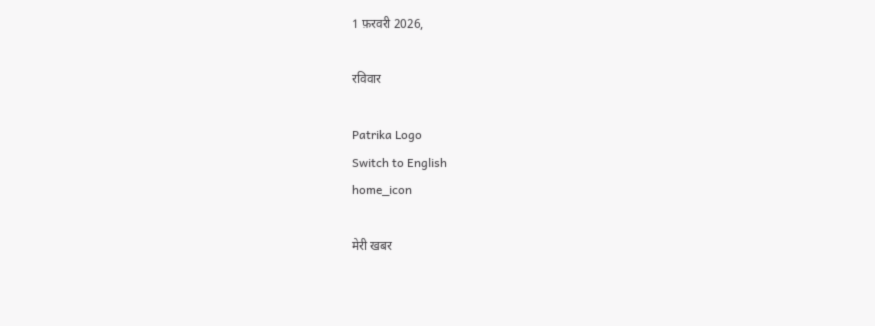1 फ़रवरी 2026,

रविवार

Patrika Logo
Switch to English
home_icon

मेरी खबर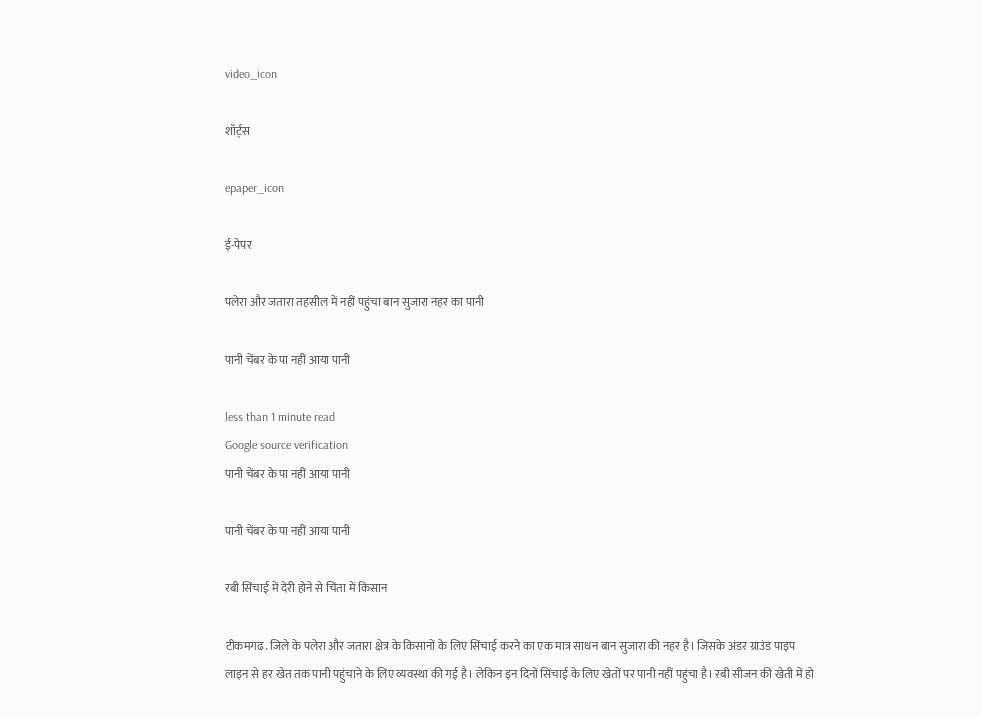video_icon

शॉर्ट्स

epaper_icon

ई-पेपर

पलेरा और जतारा तहसील में नहीं पहुंचा बान सुजारा नहर का पानी

पानी चेंबर के पा नहीं आया पानी

less than 1 minute read
Google source verification
पानी चेंबर के पा नहीं आया पानी

पानी चेंबर के पा नहीं आया पानी

रबी सिंचाई में देरी होने से चिंता में किसान

टीकमगढ. जिले के पलेरा और जतारा क्षेत्र के किसानों के लिए सिंचाई करने का एक मात्र साधन बान सुजारा की नहर है। जिसके अंडर ग्राउंड पाइप लाइन से हर खेत तक पानी पहुंचाने के लिए व्यवस्था की गई है। लेकिन इन दिनों सिंचाई के लिए खेतों पर पानी नहीं पहुंचा है। रबी सीजन की खेती में हो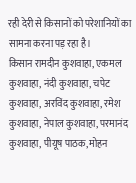रही देरी से किसानों को परेशानियों का सामना करना पड़ रहा है।
किसान रामदीन कुशवाहा, एकमल कुशवाहा, नंदी कुशवाहा, चपेट कुशवाहा, अरविंद कुशवाहा, रमेश कुशवाहा, नेपाल कुशवाहा, परमानंद कुशवाहा, पीयूष पाठक, मोहन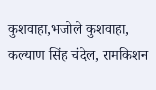कुशवाहा,भजोले कुशवाहा, कल्याण सिंह चंदेल, रामकिशन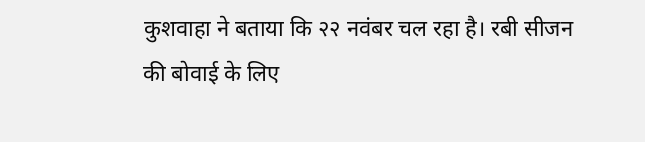कुशवाहा ने बताया कि २२ नवंबर चल रहा है। रबी सीजन की बोवाई के लिए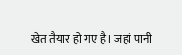खेत तैयार हो गए है। जहां पानी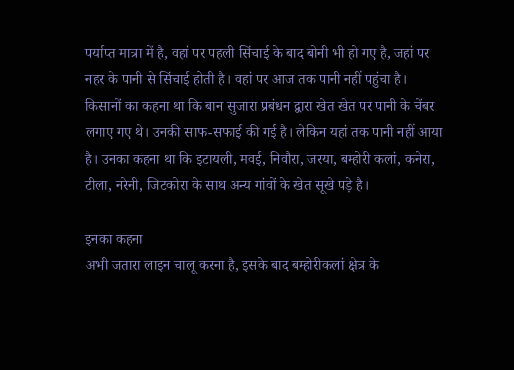पर्याप्त मात्रा में है, वहां पर पहली सिंचाई के बाद बोनी भी हो गए है, जहां पर नहर के पानी से सिंचाई होती है। वहां पर आज तक पानी नहीं पहुंचा है। किसानों का कहना था कि बान सुजारा प्रबंधन द्वारा खेत खेत पर पानी के चेंबर लगाए गए थे। उनकी साफ-सफाई की गई है। लेकिन यहां तक पानी नहीं आया है। उनका कहना था कि इटायली, मवई, निवौरा, जरया, बम्होरी कलां, कनेरा, टीला, नरेनी, जिटकोरा के साथ अन्य गांवों के खेत सूखे पड़े है।

इनका कहना
अभी जतारा लाइन चालू करना है, इसके बाद बम्होरीकलां क्षेत्र के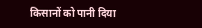किसानों को पानी दिया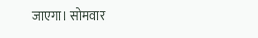जाएगा। सोमवार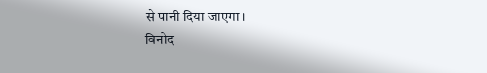से पानी दिया जाएगा।
विनोद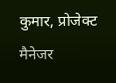कुमार, प्रोजेक्ट मैनेजर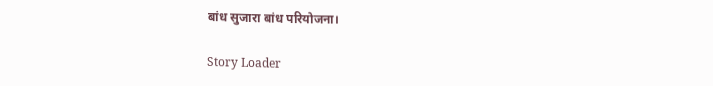बांध सुजारा बांध परियोजना।

Story Loader